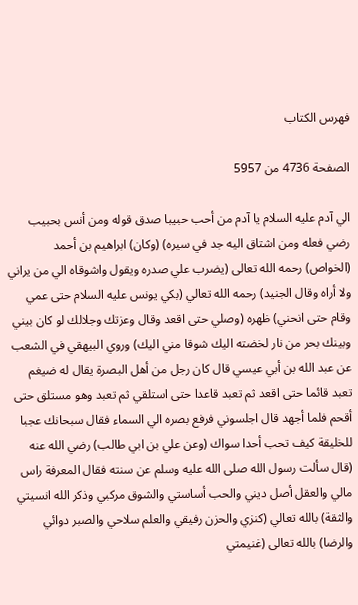فهرس الكتاب

الصفحة 4736 من 5957

الي آدم عليه السلام يا آدم من أحب حبيبا صدق قوله ومن أنس بحبيب رضي فعله ومن اشتاق اليه جد في سيره) (وكان) ابراهيم بن أحمد (الخواص) رحمه الله تعالى (يضرب علي صدره ويقول واشوقاه الي من يراني ولا أراه وقال الجنيد) رحمه الله تعالي (بكي يونس عليه السلام حتى عمي وقام حتى انحني) ظهره (وصلي حتى اقعد وقال وعزتك وجلالك لو كان بيني وبينك بحر من نار لخضته اليك شوقا مني اليك) وروي البيهقي في الشعب عن عبد الله بن أبي عيسي قال كان رجل من أهل البصرة يقال له ضيغم تعبد قائما حتى اقعد ثم تعبد قاعدا حتى استلقي ثم تعبد وهو مستلق حتى أقحم فلما أجهد قال اجلسوني فرفع بصره الي السماء فقال سبحانك عجبا للخليقة كيف تحب أحدا سواك (وعن علي بن ابي طالب) رضي الله عنه (قال سألت رسول الله صلى الله عليه وسلم عن سنته فقال المعرفة راس مالي والعقل أصل ديني والحب أساستي والشوق مركبي وذكر الله انسيتي والثقة) بالله تعالي (كنزي والحزن رفيقي والعلم سلاحي والصبر دوائي والرضا) بالله تعالى (غنيمتي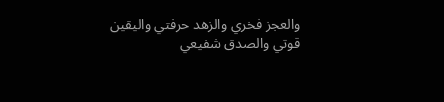والعجز فخري والزهد حرفتي واليقين قوتي والصدق شفيعي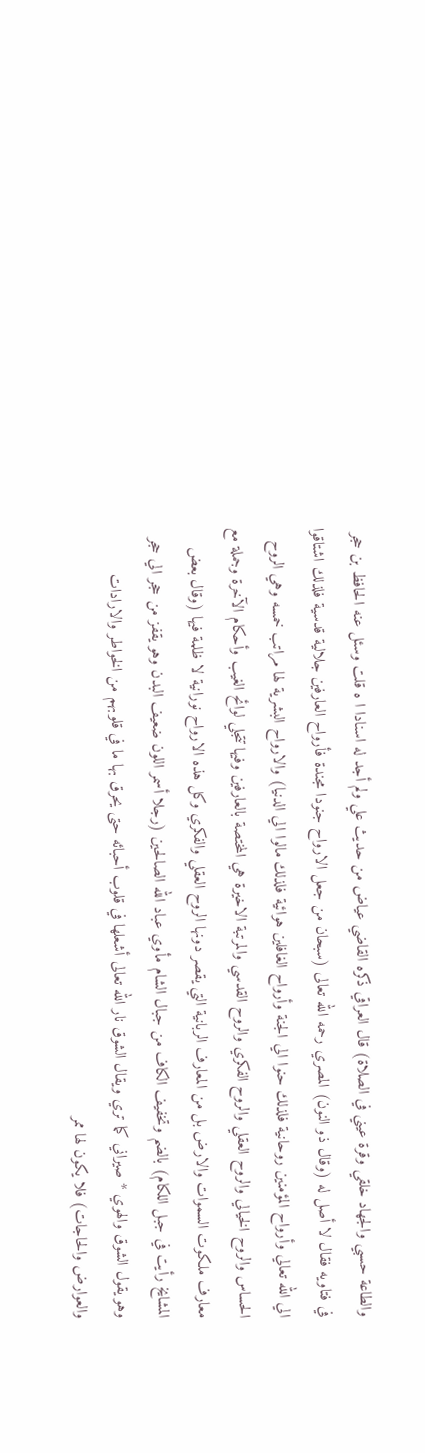والطاعة حسبي والجهاد خلقي وقرة عيني في الصلاة) قال العراقي ذكره القاضي عياض من حديث علي ولم أجد له اسنادا ا ه قلت وسئل عنه الحافظ بن حجر في فتاويه فقال لا أصل له (وقال ذو النون) المصري رحمه الله تعالى (سبحان من جعل الارواح جنودا مجندة فأرواح العارفين جلالية قدسية فلذلك اشتاقوا الي الله تعالي وأرواح المؤمنين روحانية فلذلك حنوا الي الجنة وأرواح الغافلين هوائية فلذلك مالوا الي الدنيا) والارواح البشرية لها مراتب خمسه وهي الروح الحساس والروح الخيالي والروح العقلي والروح الفكري والروح القدسي والمرتبة الاخيرة هي المختصة بالعارفين وفيها تتجلي لوائح الغيب وأحكام الآخرة وجملة مع معارف ملكوت السموات والارض بل من المعارف الربانية التي يقصر دونها الروح العقلي والفكري وكل هذه الارواح نورانية لا ظلمة فيها (وقال بعض المشايخ رأيت في جبل اللكام) بالضم وتخفيف الكاف من جبال الشام مأوي عباد الله الصالحين (رجلا أسمر اللون ضعيف البدن وهو يقفز من حجر الي حجر وهو يقول الشوق والهوي * صيراني كما تري ويقال الشوق نار الله تعالى أشعلها في قلوب أحبائه حتى يحرق بها ما في قلوبهم من الخواطر والارادات والعوارض والحاجات) فلا يكون لها ممر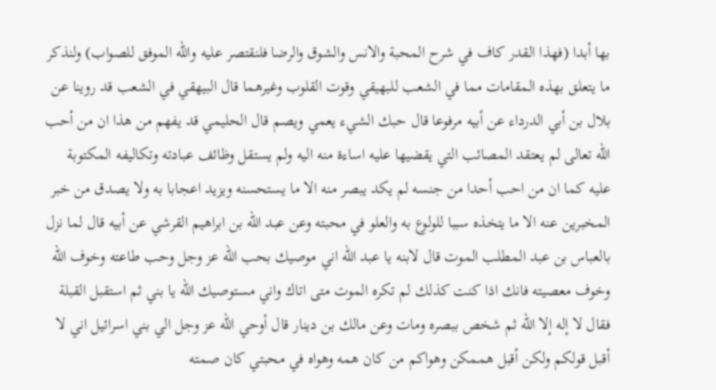بها أبدا (فهذا القدر كاف في شرح المحبة والانس والشوق والرضا فلنقتصر عليه والله الموفق للصواب) ولنذكر ما يتعلق بهذه المقامات مما في الشعب للبهيقي وقوت القلوب وغيرهما قال البيهقي في الشعب قد روينا عن بلال بن أبي الدرداء عن أبيه مرفوعا قال حبك الشيء يعمي ويصم قال الحليمي قد يفهم من هذا ان من أحب الله تعالى لم يعتقد المصائب التي يقضيها عليه اساءة منه اليه ولم يستقل وظائف عبادته وتكاليفه المكتوبة عليه كما ان من احب أحدا من جنسه لم يكد يبصر منه الا ما يستحسنه ويزيد اعجابا به ولا يصدق من خبر المخبرين عنه الا ما يتخذه سببا للولوع به والعلو في محبته وعن عبد الله بن ابراهيم القرشي عن أبيه قال لما نزل بالعباس بن عبد المطلب الموت قال لابنه يا عبد الله اني موصيك بحب الله عز وجل وحب طاعته وخوف الله وخوف معصيته فانك اذا كنت كذلك لم تكره الموت متى اتاك واني مستوصيك الله يا بني ثم استقبل القبلة فقال لا إله إلا الله ثم شخص ببصره ومات وعن مالك بن دينار قال أوحي الله عز وجل الي بني اسرائيل اني لا أقبل قولكم ولكن أقبل هممكن وهواكم من كان همه وهواه في محبتي كان صمته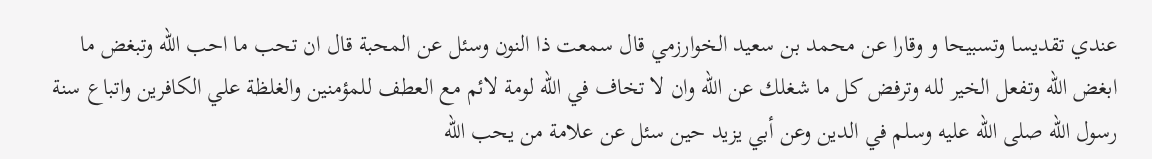عندي تقديسا وتسبيحا و وقارا عن محمد بن سعيد الخوارزمي قال سمعت ذا النون وسئل عن المحبة قال ان تحب ما احب الله وتبغض ما ابغض الله وتفعل الخير لله وترفض كل ما شغلك عن الله وان لا تخاف في الله لومة لائم مع العطف للمؤمنين والغلظة علي الكافرين واتباع سنة رسول الله صلى الله عليه وسلم في الدين وعن أبي يزيد حين سئل عن علامة من يحب الله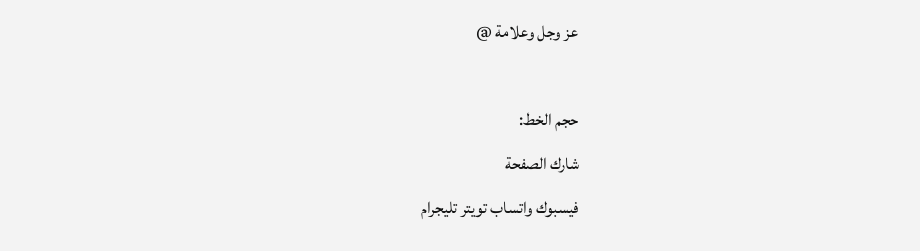عز وجل وعلامة @

حجم الخط:
شارك الصفحة
فيسبوك واتساب تويتر تليجرام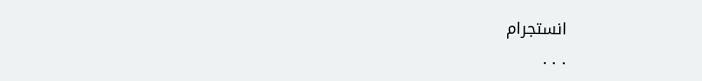انستجرام
. . .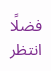فضلًا انتظر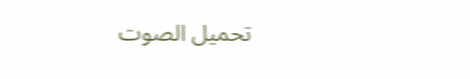تحميل الصوت